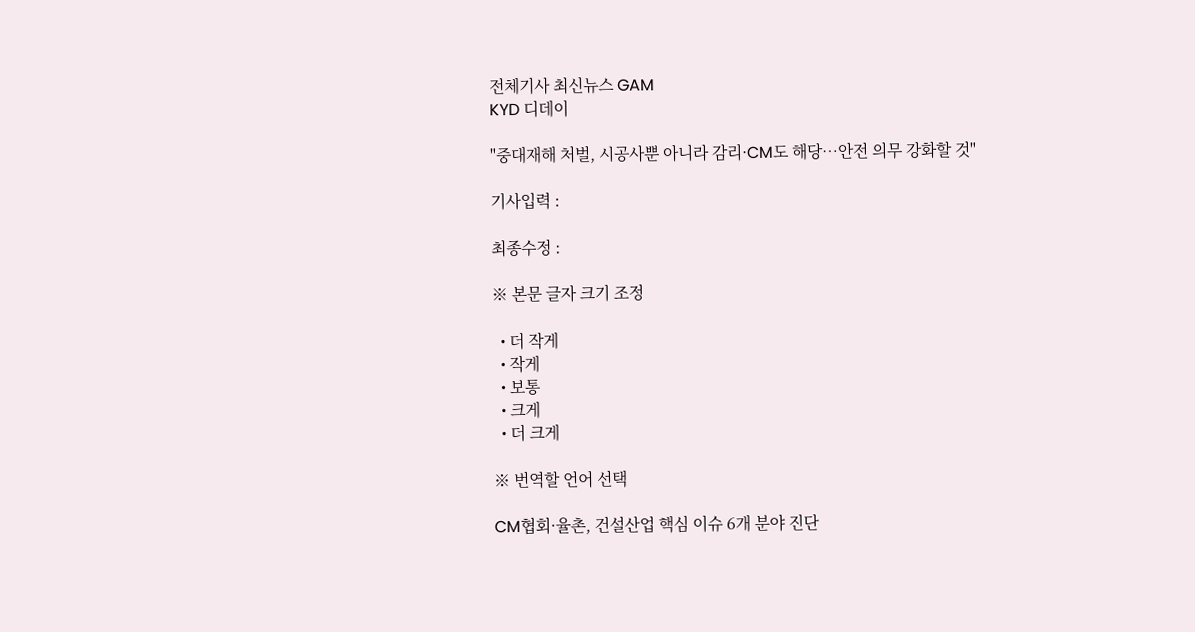전체기사 최신뉴스 GAM
KYD 디데이

"중대재해 처벌, 시공사뿐 아니라 감리·CM도 해당…안전 의무 강화할 것"

기사입력 :

최종수정 :

※ 본문 글자 크기 조정

  • 더 작게
  • 작게
  • 보통
  • 크게
  • 더 크게

※ 번역할 언어 선택

CM협회·율촌, 건설산업 핵심 이슈 6개 분야 진단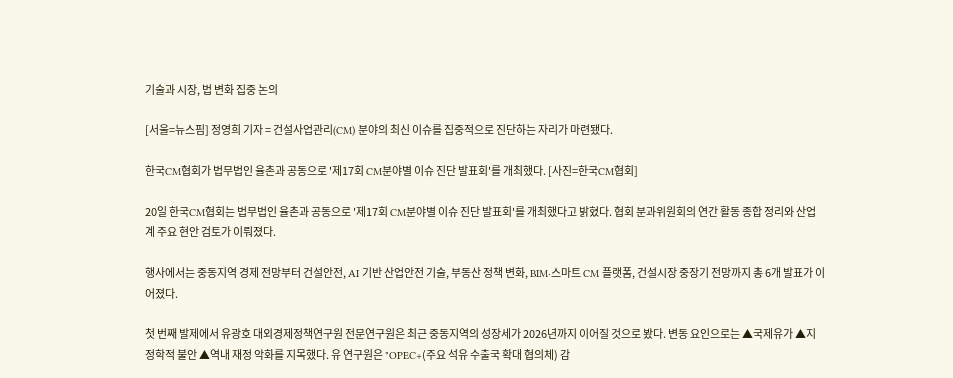기술과 시장, 법 변화 집중 논의

[서울=뉴스핌] 정영희 기자 = 건설사업관리(CM) 분야의 최신 이슈를 집중적으로 진단하는 자리가 마련됐다.

한국CM협회가 법무법인 율촌과 공동으로 '제17회 CM분야별 이슈 진단 발표회'를 개최했다. [사진=한국CM협회]

20일 한국CM협회는 법무법인 율촌과 공동으로 '제17회 CM분야별 이슈 진단 발표회'를 개최했다고 밝혔다. 협회 분과위원회의 연간 활동 종합 정리와 산업계 주요 현안 검토가 이뤄졌다.

행사에서는 중동지역 경제 전망부터 건설안전, AI 기반 산업안전 기술, 부동산 정책 변화, BIM·스마트 CM 플랫폼, 건설시장 중장기 전망까지 총 6개 발표가 이어졌다.

첫 번째 발제에서 유광호 대외경제정책연구원 전문연구원은 최근 중동지역의 성장세가 2026년까지 이어질 것으로 봤다. 변동 요인으로는 ▲국제유가 ▲지정학적 불안 ▲역내 재정 악화를 지목했다. 유 연구원은 "OPEC+(주요 석유 수출국 확대 협의체) 감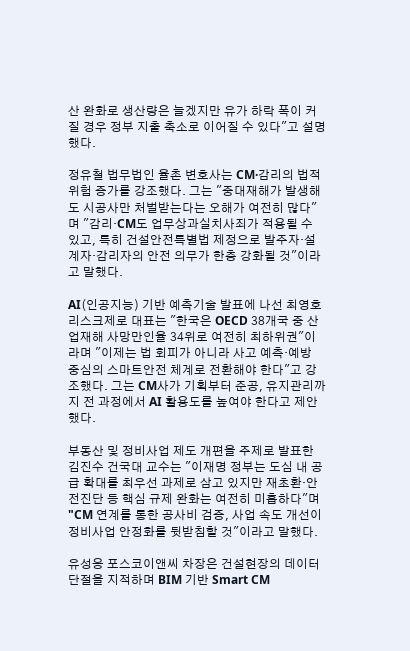산 완화로 생산량은 늘겠지만 유가 하락 폭이 커질 경우 정부 지출 축소로 이어질 수 있다"고 설명했다.

정유철 법무법인 율촌 변호사는 CM·감리의 법적 위험 증가를 강조했다. 그는 "중대재해가 발생해도 시공사만 처벌받는다는 오해가 여전히 많다"며 "감리·CM도 업무상과실치사죄가 적용될 수 있고, 특히 건설안전특별법 제정으로 발주자·설계자·감리자의 안전 의무가 한층 강화될 것"이라고 말했다.

AI(인공지능) 기반 예측기술 발표에 나선 최영호 리스크제로 대표는 "한국은 OECD 38개국 중 산업재해 사망만인율 34위로 여전히 최하위권"이라며 "이제는 법 회피가 아니라 사고 예측·예방 중심의 스마트안전 체계로 전환해야 한다"고 강조했다. 그는 CM사가 기획부터 준공, 유지관리까지 전 과정에서 AI 활용도를 높여야 한다고 제안했다.

부동산 및 정비사업 제도 개편을 주제로 발표한 김진수 건국대 교수는 "이재명 정부는 도심 내 공급 확대를 최우선 과제로 삼고 있지만 재초환·안전진단 등 핵심 규제 완화는 여전히 미흡하다"며 "CM 연계를 통한 공사비 검증, 사업 속도 개선이 정비사업 안정화를 뒷받침할 것"이라고 말했다.

유성응 포스코이앤씨 차장은 건설현장의 데이터 단절을 지적하며 BIM 기반 Smart CM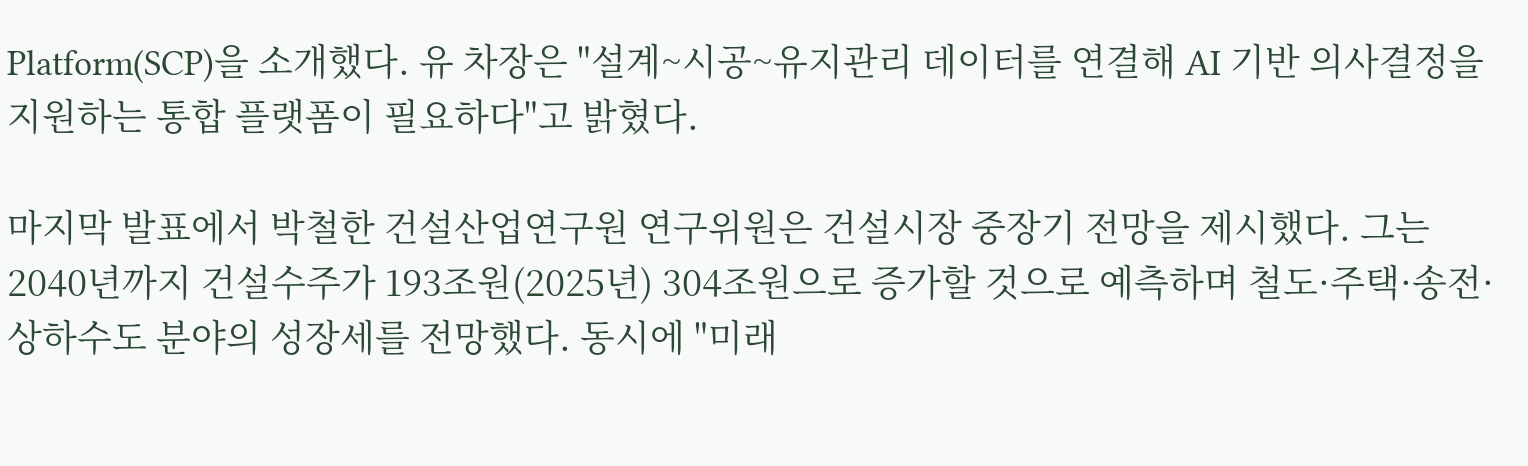Platform(SCP)을 소개했다. 유 차장은 "설계~시공~유지관리 데이터를 연결해 AI 기반 의사결정을 지원하는 통합 플랫폼이 필요하다"고 밝혔다.

마지막 발표에서 박철한 건설산업연구원 연구위원은 건설시장 중장기 전망을 제시했다. 그는 2040년까지 건설수주가 193조원(2025년) 304조원으로 증가할 것으로 예측하며 철도·주택·송전·상하수도 분야의 성장세를 전망했다. 동시에 "미래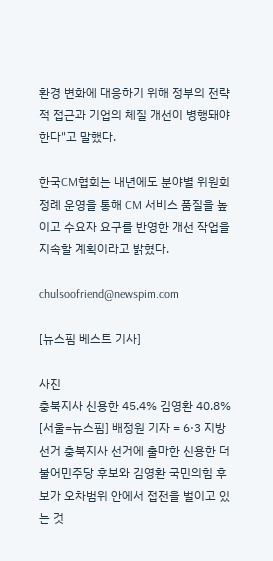환경 변화에 대응하기 위해 정부의 전략적 접근과 기업의 체질 개선이 병행돼야 한다"고 말했다.

한국CM협회는 내년에도 분야별 위원회 정례 운영을 통해 CM 서비스 품질을 높이고 수요자 요구를 반영한 개선 작업을 지속할 계획이라고 밝혔다.

chulsoofriend@newspim.com

[뉴스핌 베스트 기사]

사진
충북지사 신용한 45.4% 김영환 40.8% [서울=뉴스핌] 배정원 기자 = 6·3 지방선거 충북지사 선거에 출마한 신용한 더불어민주당 후보와 김영환 국민의힘 후보가 오차범위 안에서 접전을 벌이고 있는 것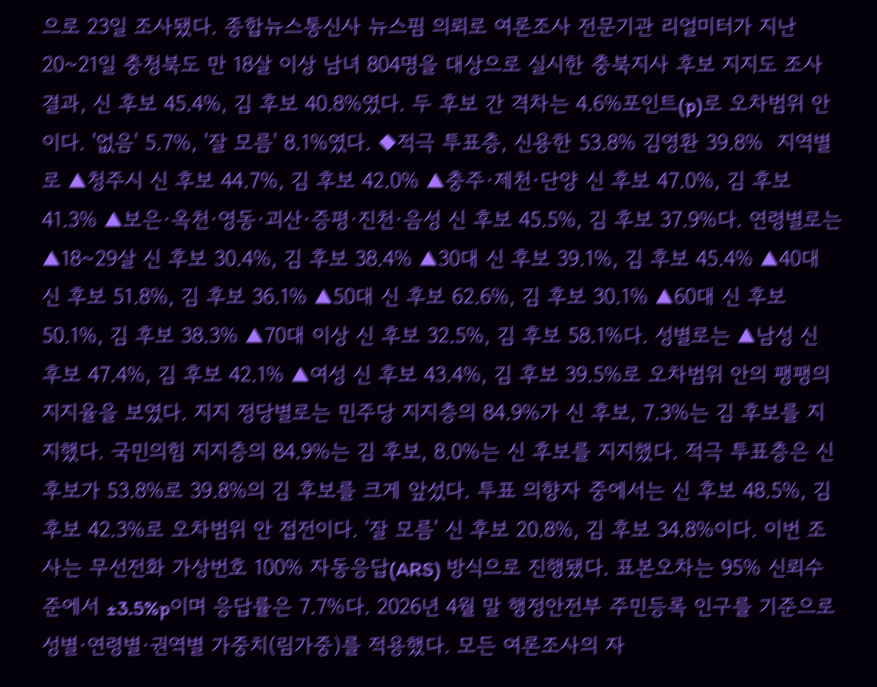으로 23일 조사됐다. 종합뉴스통신사 뉴스핌 의뢰로 여론조사 전문기관 리얼미터가 지난 20~21일 충청북도 만 18살 이상 남녀 804명을 대상으로 실시한 충북지사 후보 지지도 조사 결과, 신 후보 45.4%, 김 후보 40.8%였다. 두 후보 간 격차는 4.6%포인트(p)로 오차범위 안이다. '없음' 5.7%, '잘 모름' 8.1%였다. ◆적극 투표층, 신용한 53.8% 김영환 39.8%  지역별로 ▲청주시 신 후보 44.7%, 김 후보 42.0% ▲충주·제천·단양 신 후보 47.0%, 김 후보 41.3% ▲보은·옥천·영동·괴산·증평·진천·음성 신 후보 45.5%, 김 후보 37.9%다. 연령별로는 ▲18~29살 신 후보 30.4%, 김 후보 38.4% ▲30대 신 후보 39.1%, 김 후보 45.4% ▲40대 신 후보 51.8%, 김 후보 36.1% ▲50대 신 후보 62.6%, 김 후보 30.1% ▲60대 신 후보 50.1%, 김 후보 38.3% ▲70대 이상 신 후보 32.5%, 김 후보 58.1%다. 성별로는 ▲남성 신 후보 47.4%, 김 후보 42.1% ▲여성 신 후보 43.4%, 김 후보 39.5%로 오차범위 안의 팽팽의 지지율을 보였다. 지지 정당별로는 민주당 지지층의 84.9%가 신 후보, 7.3%는 김 후보를 지지했다. 국민의힘 지지층의 84.9%는 김 후보, 8.0%는 신 후보를 지지했다. 적극 투표층은 신 후보가 53.8%로 39.8%의 김 후보를 크게 앞섰다. 투표 의향자 중에서는 신 후보 48.5%, 김 후보 42.3%로 오차범위 안 접전이다. '잘 모름' 신 후보 20.8%, 김 후보 34.8%이다. 이번 조사는 무선전화 가상번호 100% 자동응답(ARS) 방식으로 진행됐다. 표본오차는 95% 신뢰수준에서 ±3.5%p이며 응답률은 7.7%다. 2026년 4월 말 행정안전부 주민등록 인구를 기준으로 성별·연령별·권역별 가중치(림가중)를 적용했다. 모든 여론조사의 자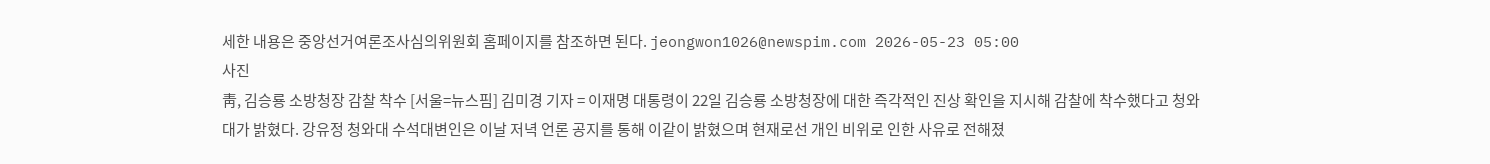세한 내용은 중앙선거여론조사심의위원회 홈페이지를 참조하면 된다. jeongwon1026@newspim.com 2026-05-23 05:00
사진
靑, 김승룡 소방청장 감찰 착수 [서울=뉴스핌] 김미경 기자 = 이재명 대통령이 22일 김승룡 소방청장에 대한 즉각적인 진상 확인을 지시해 감찰에 착수했다고 청와대가 밝혔다. 강유정 청와대 수석대변인은 이날 저녁 언론 공지를 통해 이같이 밝혔으며 현재로선 개인 비위로 인한 사유로 전해졌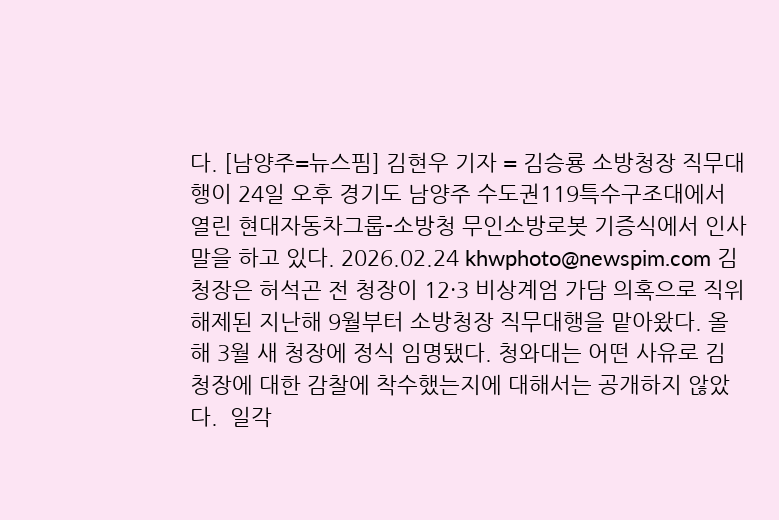다. [남양주=뉴스핌] 김현우 기자 = 김승룡 소방청장 직무대행이 24일 오후 경기도 남양주 수도권119특수구조대에서 열린 현대자동차그룹-소방청 무인소방로봇 기증식에서 인사말을 하고 있다. 2026.02.24 khwphoto@newspim.com 김 청장은 허석곤 전 청장이 12·3 비상계엄 가담 의혹으로 직위 해제된 지난해 9월부터 소방청장 직무대행을 맡아왔다. 올해 3월 새 청장에 정식 임명됐다. 청와대는 어떤 사유로 김 청장에 대한 감찰에 착수했는지에 대해서는 공개하지 않았다.  일각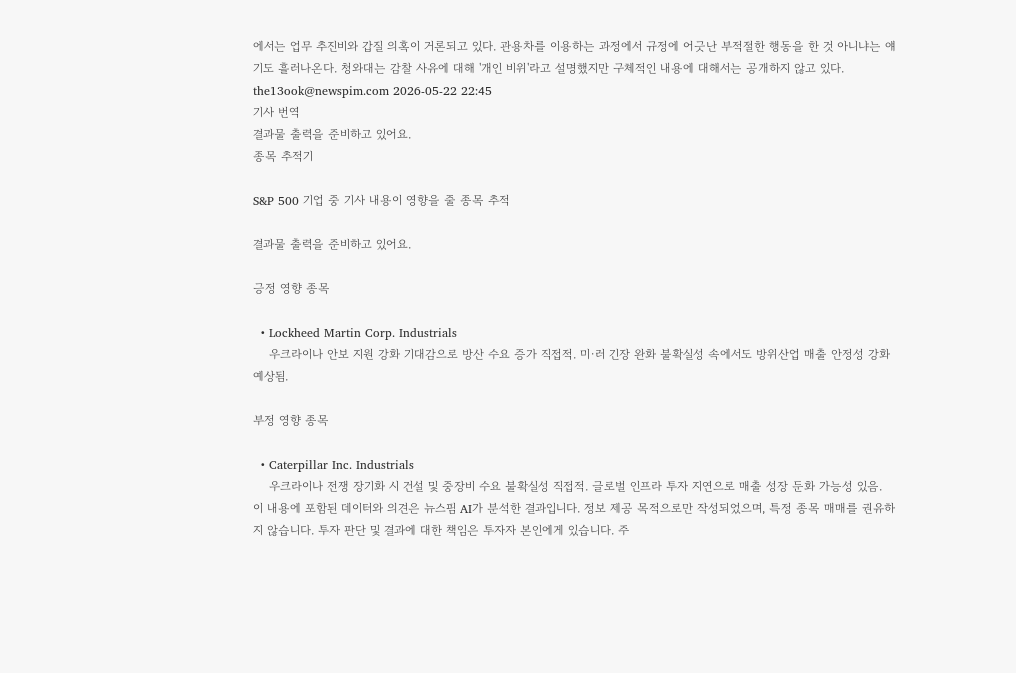에서는 업무 추진비와 갑질 의혹이 거론되고 있다. 관용차를 이용하는 과정에서 규정에 어긋난 부적절한 행동을 한 것 아니냐는 얘기도 흘러나온다. 청와대는 감찰 사유에 대해 '개인 비위'라고 설명했지만 구체적인 내용에 대해서는 공개하지 않고 있다. the13ook@newspim.com 2026-05-22 22:45
기사 번역
결과물 출력을 준비하고 있어요.
종목 추적기

S&P 500 기업 중 기사 내용이 영향을 줄 종목 추적

결과물 출력을 준비하고 있어요.

긍정 영향 종목

  • Lockheed Martin Corp. Industrials
    우크라이나 안보 지원 강화 기대감으로 방산 수요 증가 직접적. 미·러 긴장 완화 불확실성 속에서도 방위산업 매출 안정성 강화 예상됨.

부정 영향 종목

  • Caterpillar Inc. Industrials
    우크라이나 전쟁 장기화 시 건설 및 중장비 수요 불확실성 직접적. 글로벌 인프라 투자 지연으로 매출 성장 둔화 가능성 있음.
이 내용에 포함된 데이터와 의견은 뉴스핌 AI가 분석한 결과입니다. 정보 제공 목적으로만 작성되었으며, 특정 종목 매매를 권유하지 않습니다. 투자 판단 및 결과에 대한 책임은 투자자 본인에게 있습니다. 주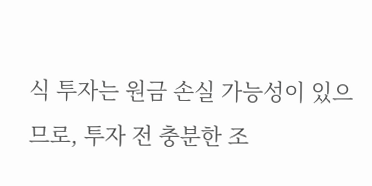식 투자는 원금 손실 가능성이 있으므로, 투자 전 충분한 조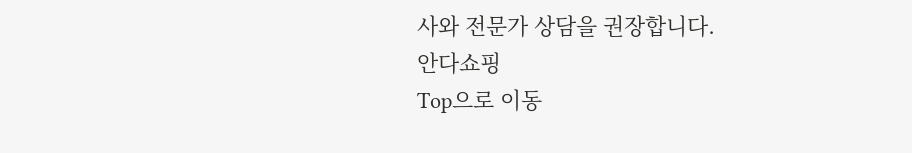사와 전문가 상담을 권장합니다.
안다쇼핑
Top으로 이동